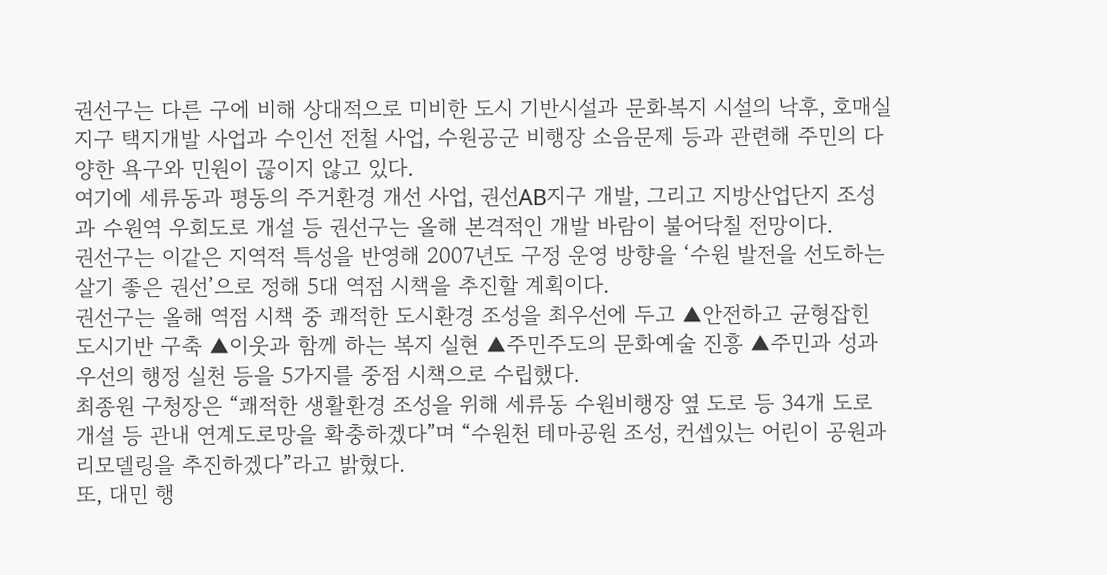권선구는 다른 구에 비해 상대적으로 미비한 도시 기반시설과 문화복지 시설의 낙후, 호매실지구 택지개발 사업과 수인선 전철 사업, 수원공군 비행장 소음문제 등과 관련해 주민의 다양한 욕구와 민원이 끊이지 않고 있다.
여기에 세류동과 평동의 주거환경 개선 사업, 권선AB지구 개발, 그리고 지방산업단지 조성과 수원역 우회도로 개설 등 권선구는 올해 본격적인 개발 바람이 불어닥칠 전망이다.
권선구는 이같은 지역적 특성을 반영해 2007년도 구정 운영 방향을 ‘수원 발전을 선도하는 살기 좋은 권선’으로 정해 5대 역점 시책을 추진할 계획이다.
권선구는 올해 역점 시책 중 쾌적한 도시환경 조성을 최우선에 두고 ▲안전하고 균형잡힌 도시기반 구축 ▲이웃과 함께 하는 복지 실현 ▲주민주도의 문화예술 진흥 ▲주민과 성과 우선의 행정 실천 등을 5가지를 중점 시책으로 수립했다.
최종원 구청장은 “쾌적한 생활환경 조성을 위해 세류동 수원비행장 옆 도로 등 34개 도로 개설 등 관내 연계도로망을 확충하겠다”며 “수원천 테마공원 조성, 컨셉있는 어린이 공원과 리모델링을 추진하겠다”라고 밝혔다.
또, 대민 행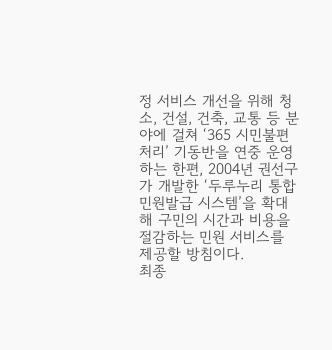정 서비스 개선을 위해 청소, 건설, 건축, 교통 등 분야에 걸쳐 ‘365 시민불편 처리’ 기동반을 연중 운영하는 한편, 2004년 권선구가 개발한 ‘두루누리 통합민원발급 시스템’을 확대해 구민의 시간과 비용을 절감하는 민원 서비스를 제공할 방침이다.
최종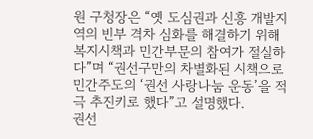원 구청장은 “옛 도심권과 신흥 개발지역의 빈부 격차 심화를 해결하기 위해 복지시책과 민간부문의 참여가 절실하다”며 “권선구만의 차별화된 시책으로 민간주도의 ‘권선 사랑나눔 운동’을 적극 추진키로 했다”고 설명했다.
권선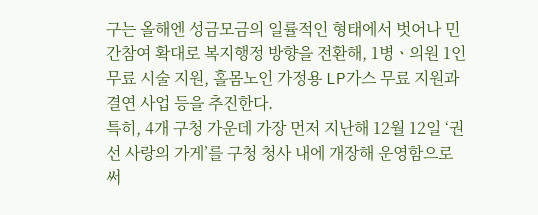구는 올해엔 성금모금의 일률적인 형태에서 벗어나 민간참여 확대로 복지행정 방향을 전환해, 1병ㆍ의원 1인 무료 시술 지원, 홀몸노인 가정용 LP가스 무료 지원과 결연 사업 등을 추진한다.
특히, 4개 구청 가운데 가장 먼저 지난해 12월 12일 ‘권선 사랑의 가게’를 구청 청사 내에 개장해 운영함으로써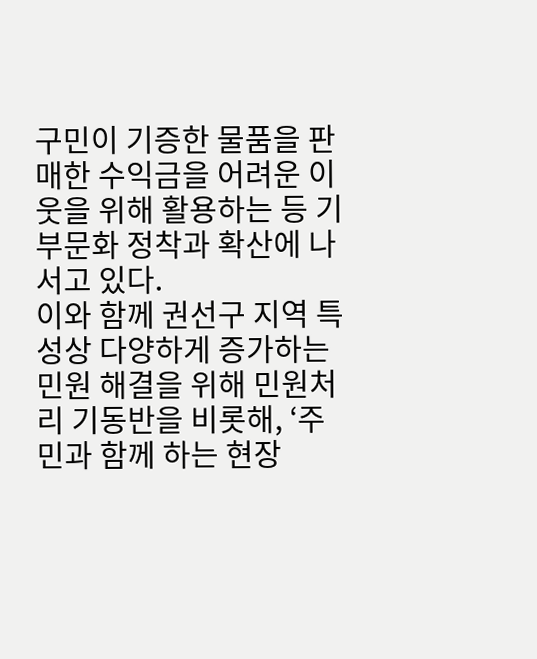구민이 기증한 물품을 판매한 수익금을 어려운 이웃을 위해 활용하는 등 기부문화 정착과 확산에 나서고 있다.
이와 함께 권선구 지역 특성상 다양하게 증가하는 민원 해결을 위해 민원처리 기동반을 비롯해, ‘주민과 함께 하는 현장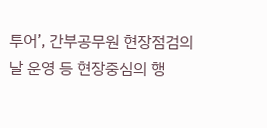투어’, 간부공무원 현장점검의 날 운영 등 현장중심의 행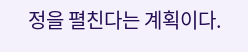정을 펼친다는 계획이다.